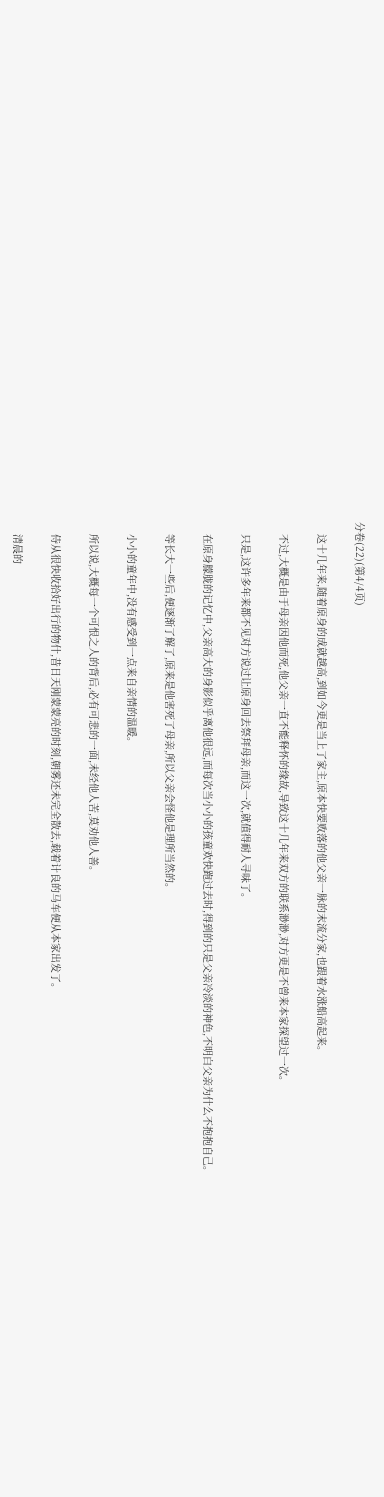分卷(22)(第4/4页)

    这十几年来,随着原身的成就越高,到如今更是当上了家主,原本快要败落的他父亲一脉的末流分家,也跟着水涨船高起来。

    不过,大概是由于母亲因他而死,他父亲一直不能释怀的缘故,导致这十几年来双方的联系渺渺,对方更是不曾来本家探望过一次。

    只是,这许多年来都不见对方说过让原身回去祭拜母亲,而这一次,就值得耐人寻味了。

    在原身朦胧的记忆中,父亲高大的身影似乎离他很远,而每次当小小的孩童欢快跑过去时,得到的只是父亲冷淡的神色,不明白父亲为什么不抱抱自己。

    等长大一些后,便逐渐了解了,原来是他害死了母亲,所以父亲会怪他是理所当然的。

    小小的童年中,没有感受到一点来自亲情的温暖。

    所以说,大概每一个可恨之人的背后,必有可悲的一面,未经他人苦,莫劝他人善。

    侍从很快收拾好出行的物什,昔日天刚蒙蒙亮的时刻,朝雾还未完全散去,载着计良的马车便从本家出发了。

    清晨的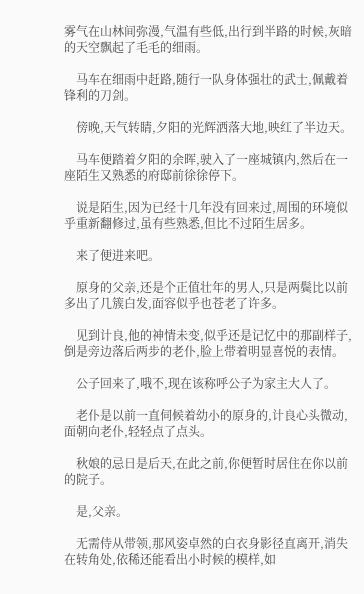雾气在山林间弥漫,气温有些低,出行到半路的时候,灰暗的天空飘起了毛毛的细雨。

    马车在细雨中赶路,随行一队身体强壮的武士,佩戴着锋利的刀剑。

    傍晚,天气转睛,夕阳的光辉洒落大地,映红了半边天。

    马车便踏着夕阳的余晖,驶入了一座城镇内,然后在一座陌生又熟悉的府邸前徐徐停下。

    说是陌生,因为已经十几年没有回来过,周围的环境似乎重新翻修过,虽有些熟悉,但比不过陌生居多。

    来了便进来吧。

    原身的父亲,还是个正值壮年的男人,只是两鬓比以前多出了几簇白发,面容似乎也苍老了许多。

    见到计良,他的神情未变,似乎还是记忆中的那副样子,倒是旁边落后两步的老仆,脸上带着明显喜悦的表情。

    公子回来了,哦不,现在该称呼公子为家主大人了。

    老仆是以前一直伺候着幼小的原身的,计良心头微动,面朝向老仆,轻轻点了点头。

    秋娘的忌日是后天,在此之前,你便暂时居住在你以前的院子。

    是,父亲。

    无需侍从带领,那风姿卓然的白衣身影径直离开,消失在转角处,依稀还能看出小时候的模样,如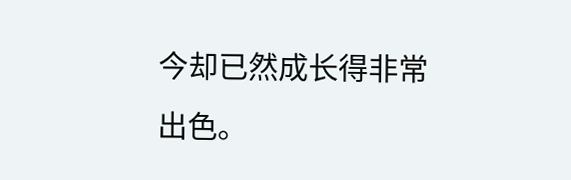今却已然成长得非常出色。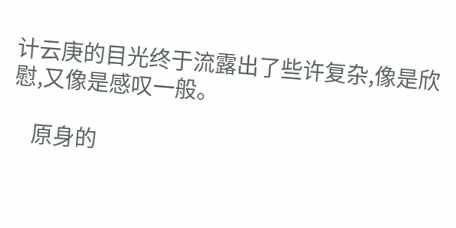计云庚的目光终于流露出了些许复杂,像是欣慰,又像是感叹一般。

    原身的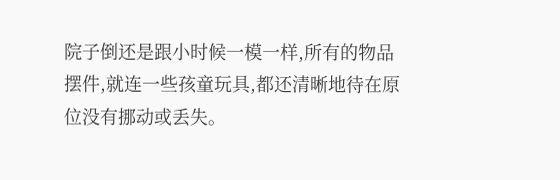院子倒还是跟小时候一模一样,所有的物品摆件,就连一些孩童玩具,都还清晰地待在原位没有挪动或丢失。